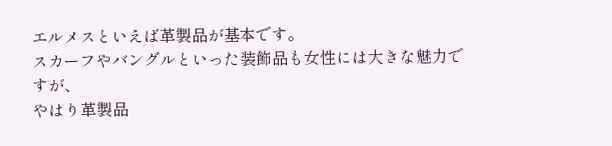エルメスといえば革製品が基本です。
スカーフやバングルといった装飾品も女性には大きな魅力ですが、
やはり革製品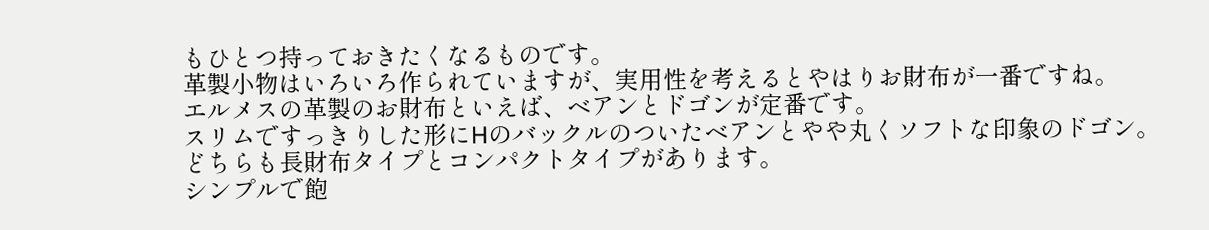もひとつ持っておきたくなるものです。
革製小物はいろいろ作られていますが、実用性を考えるとやはりお財布が一番ですね。
エルメスの革製のお財布といえば、ベアンとドゴンが定番です。
スリムですっきりした形にHのバックルのついたベアンとやや丸くソフトな印象のドゴン。
どちらも長財布タイプとコンパクトタイプがあります。
シンプルで飽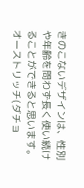きのこないデザインは、性別や年齢を問わず長く使い続けることができると思います。
オーストリッチ(ダチョ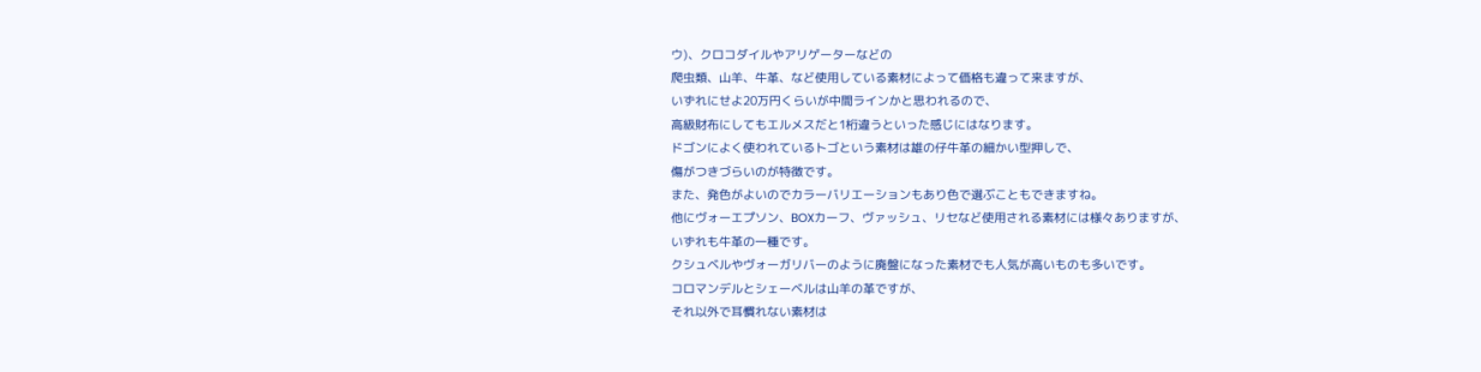ウ)、クロコダイルやアリゲーターなどの
爬虫類、山羊、牛革、など使用している素材によって価格も違って来ますが、
いずれにせよ20万円くらいが中間ラインかと思われるので、
高級財布にしてもエルメスだと1桁違うといった感じにはなります。
ドゴンによく使われているトゴという素材は雄の仔牛革の細かい型押しで、
傷がつきづらいのが特徴です。
また、発色がよいのでカラーバリエーションもあり色で選ぶこともできますね。
他にヴォーエプソン、BOXカーフ、ヴァッシュ、リセなど使用される素材には様々ありますが、
いずれも牛革の一種です。
クシュベルやヴォーガリバーのように廃盤になった素材でも人気が高いものも多いです。
コロマンデルとシェーベルは山羊の革ですが、
それ以外で耳慣れない素材は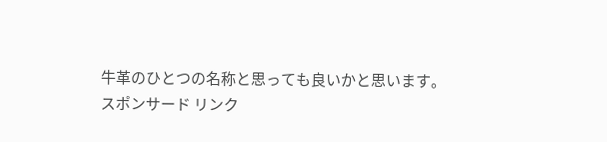牛革のひとつの名称と思っても良いかと思います。
スポンサード リンク